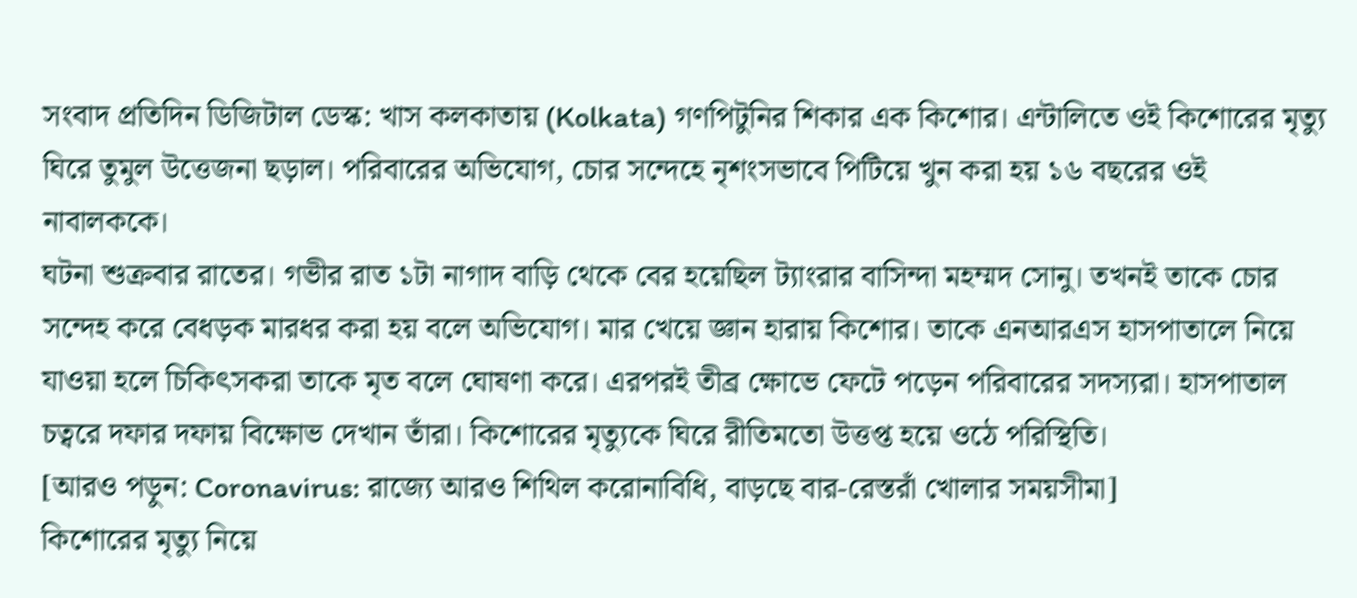সংবাদ প্রতিদিন ডিজিটাল ডেস্ক: খাস কলকাতায় (Kolkata) গণপিটুনির শিকার এক কিশোর। এন্টালিতে ওই কিশোরের মৃত্যু ঘিরে তুমুল উত্তেজনা ছড়াল। পরিবারের অভিযোগ, চোর সন্দেহে নৃশংসভাবে পিটিয়ে খুন করা হয় ১৬ বছরের ওই নাবালককে।
ঘটনা শুক্রবার রাতের। গভীর রাত ১টা নাগাদ বাড়ি থেকে বের হয়েছিল ট্যাংরার বাসিন্দা মহম্মদ সোনু। তখনই তাকে চোর সন্দেহ করে বেধড়ক মারধর করা হয় বলে অভিযোগ। মার খেয়ে জ্ঞান হারায় কিশোর। তাকে এনআরএস হাসপাতালে নিয়ে যাওয়া হলে চিকিৎসকরা তাকে মৃত বলে ঘোষণা করে। এরপরই তীব্র ক্ষোভে ফেটে পড়েন পরিবারের সদস্যরা। হাসপাতাল চত্বরে দফার দফায় বিক্ষোভ দেখান তাঁরা। কিশোরের মৃত্যুকে ঘিরে রীতিমতো উত্তপ্ত হয়ে ওঠে পরিস্থিতি।
[আরও পড়ুন: Coronavirus: রাজ্যে আরও শিথিল করোনাবিধি, বাড়ছে বার-রেস্তরাঁ খোলার সময়সীমা]
কিশোরের মৃত্যু নিয়ে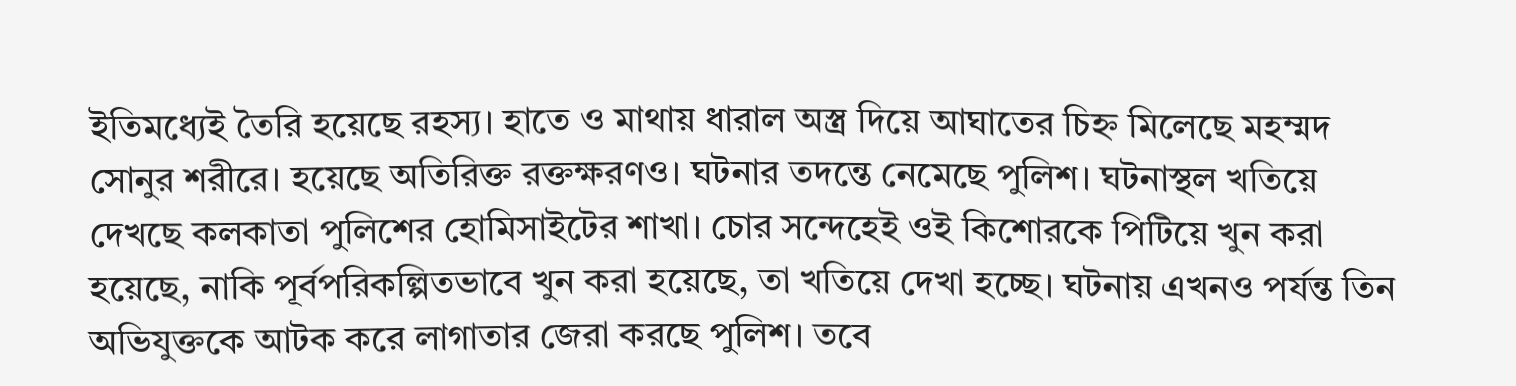ইতিমধ্যেই তৈরি হয়েছে রহস্য। হাতে ও মাথায় ধারাল অস্ত্র দিয়ে আঘাতের চিহ্ন মিলেছে মহম্মদ সোনুর শরীরে। হয়েছে অতিরিক্ত রক্তক্ষরণও। ঘটনার তদন্তে নেমেছে পুলিশ। ঘটনাস্থল খতিয়ে দেখছে কলকাতা পুলিশের হোমিসাইটের শাখা। চোর সন্দেহেই ওই কিশোরকে পিটিয়ে খুন করা হয়েছে, নাকি পূর্বপরিকল্পিতভাবে খুন করা হয়েছে, তা খতিয়ে দেখা হচ্ছে। ঘটনায় এখনও পর্যন্ত তিন অভিযুক্তকে আটক করে লাগাতার জেরা করছে পুলিশ। তবে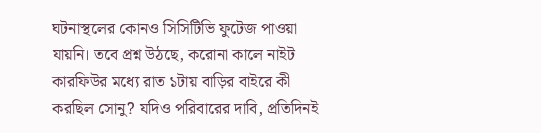ঘটনাস্থলের কোনও সিসিটিভি ফুটেজ পাওয়া যায়নি। তবে প্রশ্ন উঠছে, করোনা কালে নাইট কারফিউর মধ্যে রাত ১টায় বাড়ির বাইরে কী করছিল সোনু? যদিও পরিবারের দাবি, প্রতিদিনই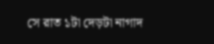সে রাত ১টা দেড়টা নাগাদ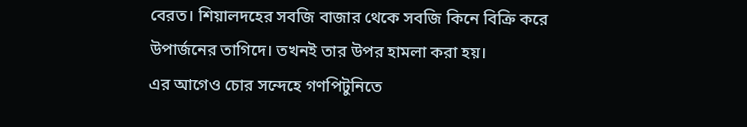বেরত। শিয়ালদহের সবজি বাজার থেকে সবজি কিনে বিক্রি করে উপার্জনের তাগিদে। তখনই তার উপর হামলা করা হয়।
এর আগেও চোর সন্দেহে গণপিটুনিতে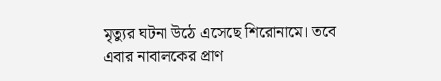মৃত্যুর ঘটনা উঠে এসেছে শিরোনামে। তবে এবার নাবালকের প্রাণ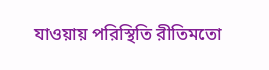যাওয়ায় পরিস্থিতি রীতিমতো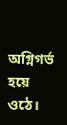অগ্নিগর্ভ হয়ে ওঠে।